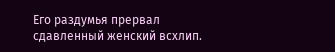Его раздумья прервал сдавленный женский всхлип.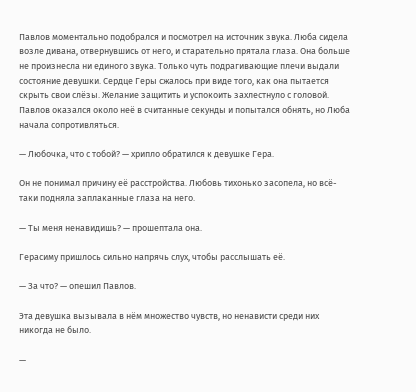Павлов моментально подобрался и посмотрел на источник звука. Люба сидела возле дивана, отвернувшись от него, и старательно прятала глаза. Она больше не произнесла ни единого звука. Только чуть подрагивающие плечи выдали состояние девушки. Сердце Геры сжалось при виде того, как она пытается скрыть свои слёзы. Желание защитить и успокоить захлестнуло с головой. Павлов оказался около неё в считанные секунды и попытался обнять, но Люба начала сопротивляться.

— Любочка, что с тобой? — хрипло обратился к девушке Гера.

Он не понимал причину её расстройства. Любовь тихонько засопела, но всё-таки подняла заплаканные глаза на него.

— Ты меня ненавидишь? — прошептала она.

Герасиму пришлось сильно напрячь слух, чтобы расслышать её.

— За что? — опешил Павлов.

Эта девушка вызывала в нём множество чувств, но ненависти среди них никогда не было.

—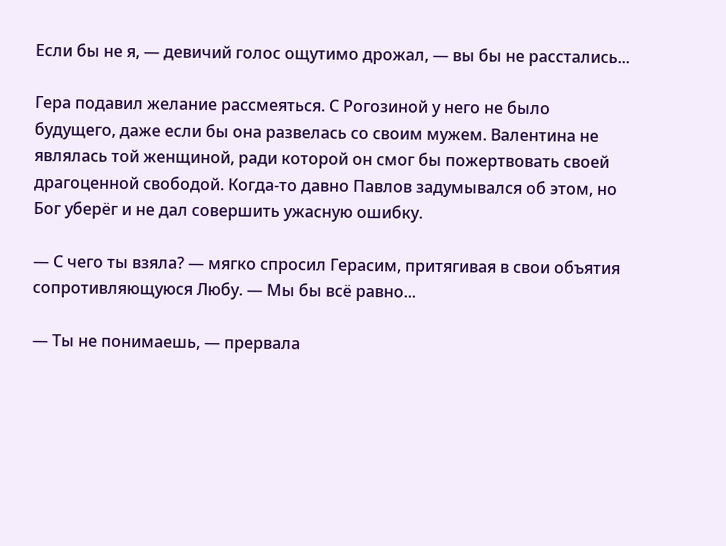Если бы не я, — девичий голос ощутимо дрожал, — вы бы не расстались...

Гера подавил желание рассмеяться. С Рогозиной у него не было будущего, даже если бы она развелась со своим мужем. Валентина не являлась той женщиной, ради которой он смог бы пожертвовать своей драгоценной свободой. Когда-то давно Павлов задумывался об этом, но Бог уберёг и не дал совершить ужасную ошибку.

— С чего ты взяла? — мягко спросил Герасим, притягивая в свои объятия сопротивляющуюся Любу. — Мы бы всё равно...

— Ты не понимаешь, — прервала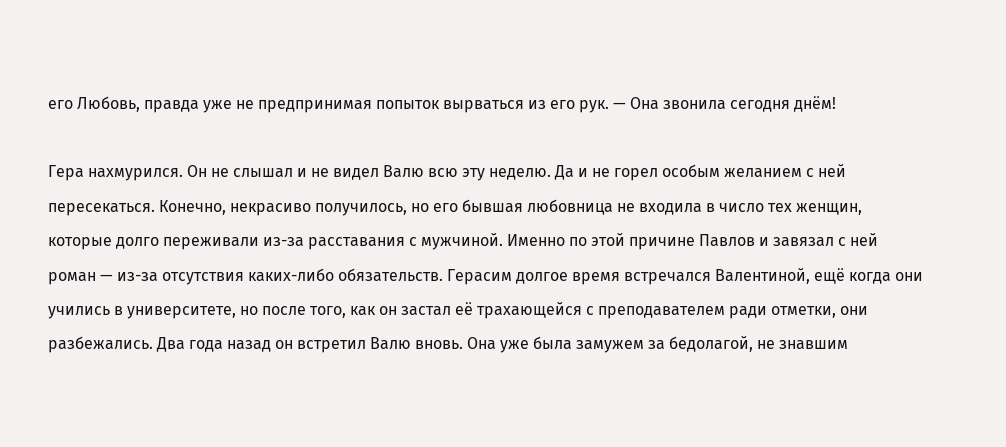его Любовь, правда уже не предпринимая попыток вырваться из его рук. — Она звонила сегодня днём!

Гера нахмурился. Он не слышал и не видел Валю всю эту неделю. Да и не горел особым желанием с ней пересекаться. Конечно, некрасиво получилось, но его бывшая любовница не входила в число тех женщин, которые долго переживали из-за расставания с мужчиной. Именно по этой причине Павлов и завязал с ней роман — из-за отсутствия каких-либо обязательств. Герасим долгое время встречался Валентиной, ещё когда они учились в университете, но после того, как он застал её трахающейся с преподавателем ради отметки, они разбежались. Два года назад он встретил Валю вновь. Она уже была замужем за бедолагой, не знавшим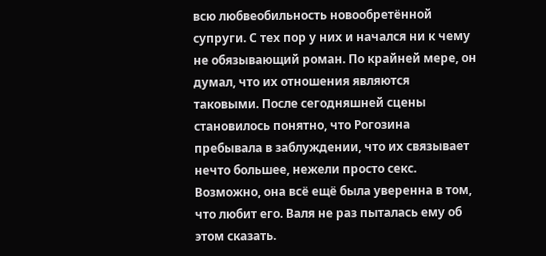всю любвеобильность новообретённой супруги. С тех пор у них и начался ни к чему не обязывающий роман. По крайней мере, он думал, что их отношения являются таковыми. После сегодняшней сцены становилось понятно, что Рогозина пребывала в заблуждении, что их связывает нечто большее, нежели просто секс. Возможно, она всё ещё была уверенна в том, что любит его. Валя не раз пыталась ему об этом сказать.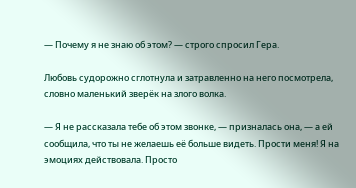— Почему я не знаю об этом? — строго спросил Гера.

Любовь судорожно сглотнула и затравленно на него посмотрела, словно маленький зверёк на злого волка.

— Я не рассказала тебе об этом звонке, — призналась она, — а ей сообщила, что ты не желаешь её больше видеть. Прости меня! Я на эмоциях действовала. Просто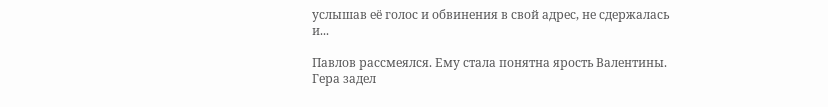услышав её голос и обвинения в свой адрес, не сдержалась и...

Павлов рассмеялся. Ему стала понятна ярость Валентины. Гера задел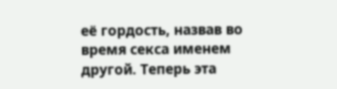её гордость, назвав во время секса именем другой. Теперь эта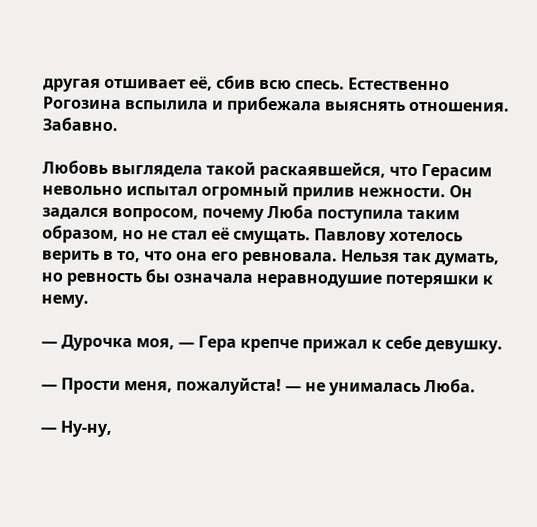другая отшивает её, сбив всю спесь. Естественно Рогозина вспылила и прибежала выяснять отношения. Забавно.

Любовь выглядела такой раскаявшейся, что Герасим невольно испытал огромный прилив нежности. Он задался вопросом, почему Люба поступила таким образом, но не стал её смущать. Павлову хотелось верить в то, что она его ревновала. Нельзя так думать, но ревность бы означала неравнодушие потеряшки к нему.

— Дурочка моя, — Гера крепче прижал к себе девушку.

— Прости меня, пожалуйста! — не унималась Люба.

— Ну-ну,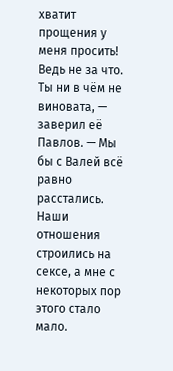хватит прощения у меня просить! Ведь не за что. Ты ни в чём не виновата, — заверил её Павлов. — Мы бы с Валей всё равно расстались. Наши отношения строились на сексе, а мне с некоторых пор этого стало мало.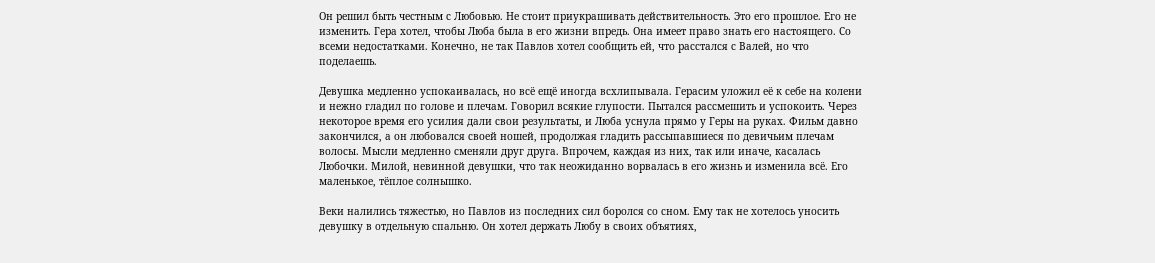Он решил быть честным с Любовью. Не стоит приукрашивать действительность. Это его прошлое. Его не изменить. Гера хотел, чтобы Люба была в его жизни впредь. Она имеет право знать его настоящего. Со всеми недостатками. Конечно, не так Павлов хотел сообщить ей, что расстался с Валей, но что поделаешь.

Девушка медленно успокаивалась, но всё ещё иногда всхлипывала. Герасим уложил её к себе на колени и нежно гладил по голове и плечам. Говорил всякие глупости. Пытался рассмешить и успокоить. Через некоторое время его усилия дали свои результаты, и Люба уснула прямо у Геры на руках. Фильм давно закончился, а он любовался своей ношей, продолжая гладить рассыпавшиеся по девичьим плечам волосы. Мысли медленно сменяли друг друга. Впрочем, каждая из них, так или иначе, касалась Любочки. Милой, невинной девушки, что так неожиданно ворвалась в его жизнь и изменила всё. Его маленькое, тёплое солнышко.

Веки налились тяжестью, но Павлов из последних сил боролся со сном. Ему так не хотелось уносить девушку в отдельную спальню. Он хотел держать Любу в своих объятиях,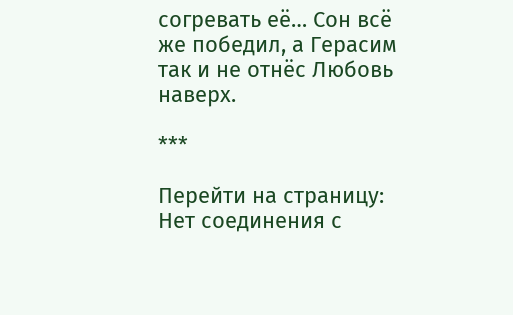согревать её… Сон всё же победил, а Герасим так и не отнёс Любовь наверх.

***

Перейти на страницу:
Нет соединения с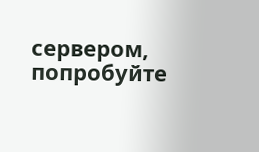сервером, попробуйте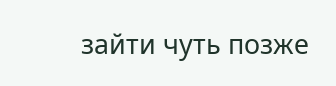зайти чуть позже